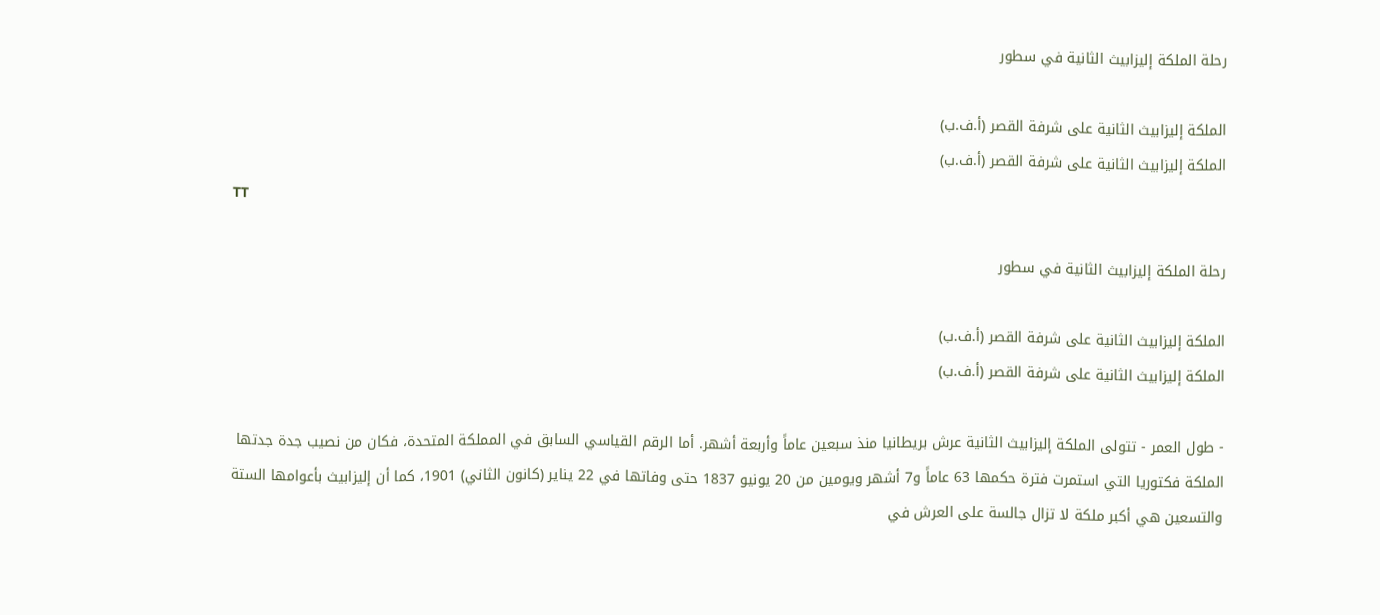رحلة الملكة إليزابيث الثانية في سطور

الملكة إليزابيث الثانية على شرفة القصر (أ.ف.ب)
الملكة إليزابيث الثانية على شرفة القصر (أ.ف.ب)
TT

رحلة الملكة إليزابيث الثانية في سطور

الملكة إليزابيث الثانية على شرفة القصر (أ.ف.ب)
الملكة إليزابيث الثانية على شرفة القصر (أ.ف.ب)

- طول العمر - تتولى الملكة إليزابيث الثانية عرش بريطانيا منذ سبعين عاماً وأربعة أشهر. أما الرقم القياسي السابق في المملكة المتحدة، فكان من نصيب جدة جدتها الملكة فكتوريا التي استمرت فترة حكمها 63 عاماً و7 أشهر ويومين من 20 يونيو 1837 حتى وفاتها في 22 يناير (كانون الثاني) 1901، كما أن إليزابيث بأعوامها الستة والتسعين هي أكبر ملكة لا تزال جالسة على العرش في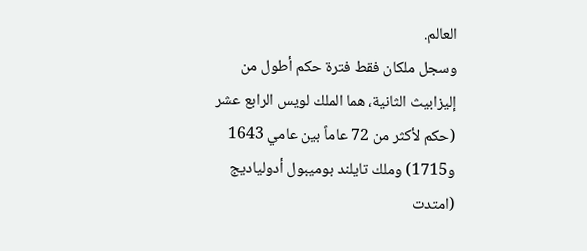العالم.
وسجل ملكان فقط فترة حكم أطول من إليزابيث الثانية، هما الملك لويس الرابع عشر (حكم لأكثر من 72 عاماً بين عامي 1643 و1715) وملك تايلند بوميبول أدولياديج (امتدت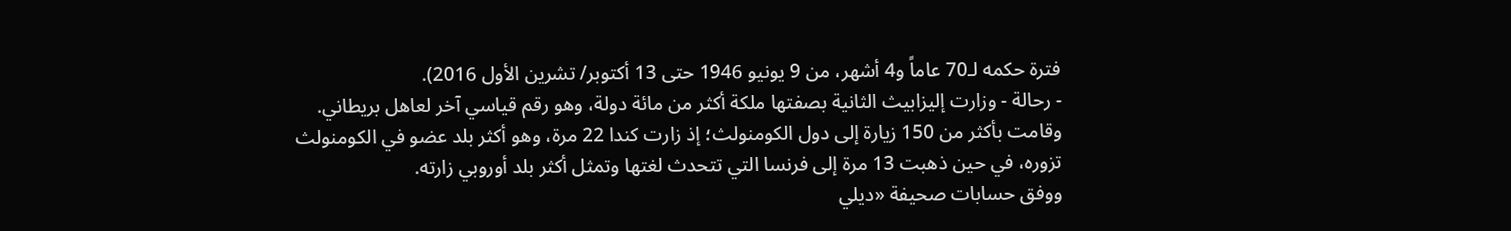فترة حكمه لـ70 عاماً و4 أشهر، من 9 يونيو 1946 حتى 13 أكتوبر/ تشرين الأول 2016).
- رحالة - وزارت إليزابيث الثانية بصفتها ملكة أكثر من مائة دولة، وهو رقم قياسي آخر لعاهل بريطاني. وقامت بأكثر من 150 زيارة إلى دول الكومنولث؛ إذ زارت كندا 22 مرة، وهو أكثر بلد عضو في الكومنولث تزوره، في حين ذهبت 13 مرة إلى فرنسا التي تتحدث لغتها وتمثل أكثر بلد أوروبي زارته.
ووفق حسابات صحيفة «ديلي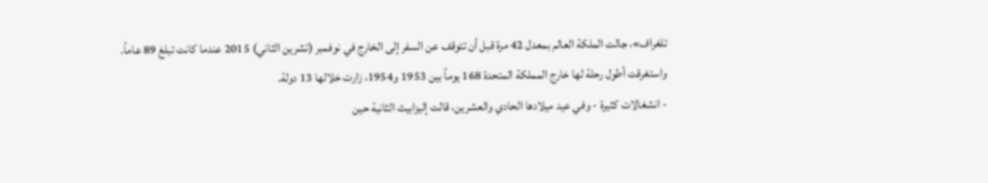تلغراف»، جالت الملكة العالم بمعدل 42 مرة قبل أن تتوقف عن السفر إلى الخارج في نوفمبر (تشرين الثاني) 2015 عندما كانت تبلغ 89 عاماً.
واستغرقت أطول رحلة لها خارج المملكة المتحدة 168 يوماً بين 1953 و1954، زارت خلالها 13 دولة.
- انشغالات كثيرة - وفي عيد ميلادها الحادي والعشرين، قالت إليزابيث الثانية حين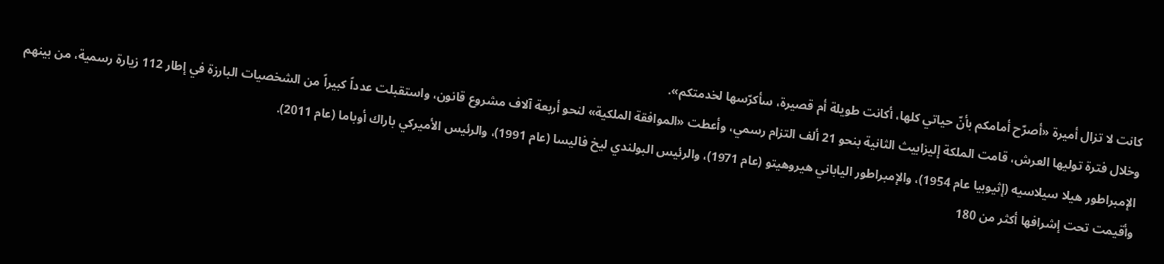كانت لا تزال أميرة «أصرّح أمامكم بأنّ حياتي كلها، أكانت طويلة أم قصيرة، سأكرّسها لخدمتكم».
وخلال فترة توليها العرش، قامت الملكة إليزابيث الثانية بنحو 21 ألف التزام رسمي، وأعطت «الموافقة الملكية» لنحو أربعة آلاف مشروع قانون، واستقبلت عدداً كبيراً من الشخصيات البارزة في إطار 112 زيارة رسمية، من بينهم الإمبراطور هيلا سيلاسيه (إثيوبيا عام 1954)، والإمبراطور الياباني هيروهيتو (عام 1971)، والرئيس البولندي ليخ فاليسا (عام 1991)، والرئيس الأميركي باراك أوباما (عام 2011).
وأقيمت تحت إشرافها أكثر من 180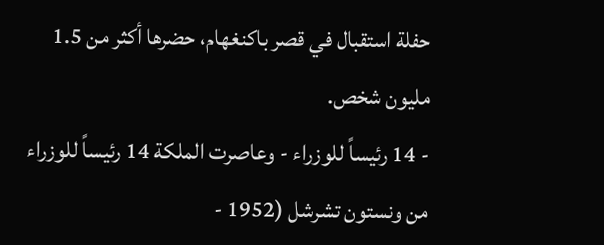حفلة استقبال في قصر باكنغهام، حضرها أكثر من 1.5 مليون شخص.
- 14 رئيساً للوزراء - وعاصرت الملكة 14 رئيساً للوزراء من ونستون تشرشل (1952 -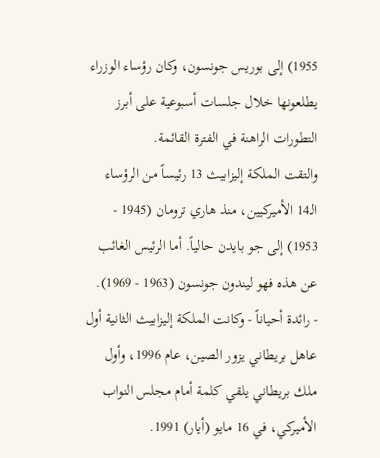1955) إلى بوريس جونسون، وكان رؤساء الوزراء يطلعونها خلال جلسات أسبوعية على أبرز التطورات الراهنة في الفترة القائمة.
والتقت الملكة إليزابيث 13 رئيساً من الرؤساء الـ14 الأميركيين، منذ هاري ترومان (1945 - 1953) إلى جو بايدن حالياً. أما الرئيس الغائب عن هذه فهو ليندون جونسون (1963 - 1969).
- رائدة أحياناً - وكانت الملكة إليزابيث الثانية أول عاهل بريطاني يزور الصين، عام 1996، وأول ملك بريطاني يلقي كلمة أمام مجلس النواب الأميركي، في 16 مايو (أيار) 1991.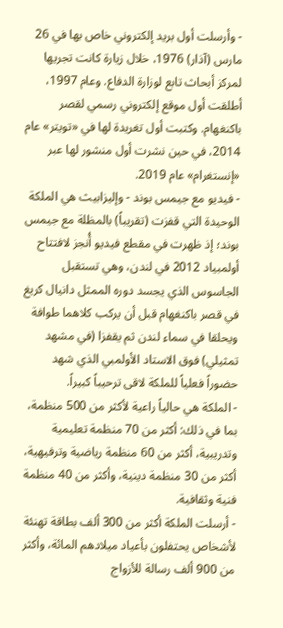- وأرسلت أول بريد إلكتروني خاص بها في 26 مارس (آذار) 1976، خلال زيارة كانت تجريها لمركز أبحاث تابع لوزارة الدفاع. وعام 1997، أطلقت أول موقع إلكتروني رسمي لقصر باكنغهام. وكتبت أول تغريدة لها في «تويتر» عام 2014، في حين نشرت أول منشور لها عبر «إنستغرام» عام 2019.
- فيديو مع جيمس بوند - وإليزابيث هي الملكة الوحيدة التي قفزت (تقريباً) بالمظلة مع جيمس بوند؛ إذ ظهرت في مقطع فيديو أُنجز لافتتاح أولمبياد 2012 في لندن، وهي تستقبل الجاسوس الذي يجسد دوره الممثل دانيال كريغ في قصر باكنغهام قبل أن يركب كلاهما طوافة ويحلقا في سماء لندن ثم يقفزا (في مشهد تمثيلي) فوق الاستاد الأولمبي الذي شهد حضوراً فعلياً للملكة لاقى ترحيباً كبيراً.
- الملكة هي حالياً راعية لأكثر من 500 منظمة، بما في ذلك: أكثر من 70 منظمة تعليمية وتدريبية، أكثر من 60 منظمة رياضية وترفيهية، أكثر من 30 منظمة دينية، وأكثر من 40 منظمة فنية وثقافية.
- أرسلت الملكة أكثر من 300 ألف بطاقة تهنئة لأشخاص يحتفلون بأعياد ميلادهم المائة، وأكثر من 900 ألف رسالة للأزواج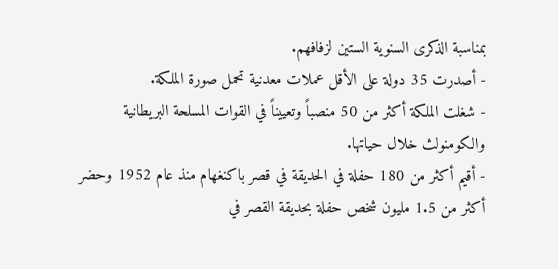بمناسبة الذكرى السنوية الستين لزفافهم.
- أصدرت 35 دولة على الأقل عملات معدنية تحمل صورة الملكة.
- شغلت الملكة أكثر من 50 منصباً وتعييناً في القوات المسلحة البريطانية والكومنولث خلال حياتها.
- أقيم أكثر من 180 حفلة في الحديقة في قصر باكنغهام منذ عام 1952 وحضر أكثر من 1.5 مليون شخص حفلة بحديقة القصر في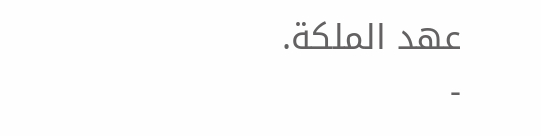عهد الملكة.
-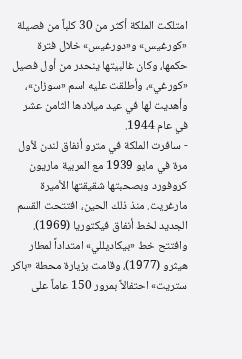امتلكت الملكة أكثر من 30 كلباً من فصيلة «كورغيس» و«دورغيس» خلال فترة حكمها، وكان غالبيتها ينحدر من أول فصيل «كورغي»، وأطلقت عليه اسم «سوزان»، وأهديت لها في عيد ميلادها الثامن عشر في عام 1944.
- سافرت الملكة في مترو أنفاق لندن لأول مرة في مايو 1939 مع المربية ماريون كروفورد وبصحبتها شقيقتها الأميرة مارغريت. منذ ذلك الحين، افتتحت القسم الجديد لخط أنفاق فيكتوريا (1969). وافتتح خط «بيكاديللي» امتداداً لمطار هيثرو (1977)، وقامت بزيارة محطة «باكر ستريت» احتفالاً بمرور 150 عاماً على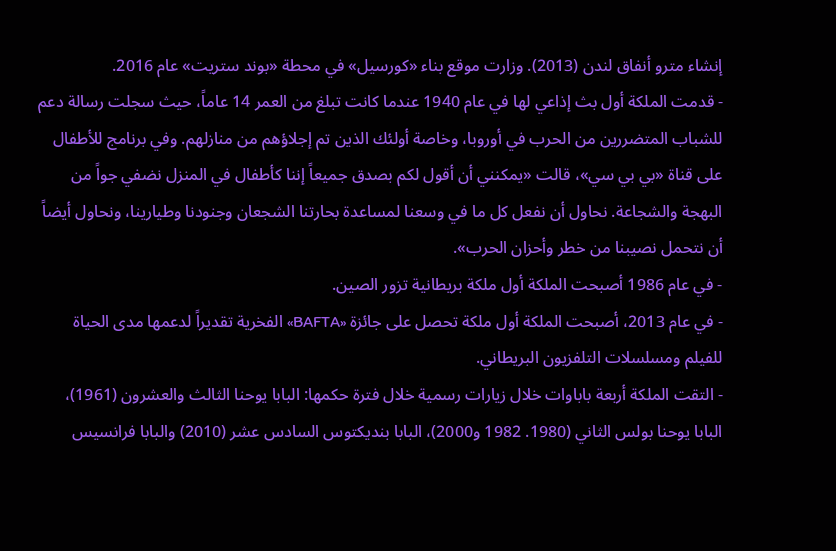إنشاء مترو أنفاق لندن (2013). وزارت موقع بناء «كورسيل» في محطة «بوند ستريت» عام 2016.
- قدمت الملكة أول بث إذاعي لها في عام 1940 عندما كانت تبلغ من العمر 14 عاماً، حيث سجلت رسالة دعم للشباب المتضررين من الحرب في أوروبا، وخاصة أولئك الذين تم إجلاؤهم من منازلهم. وفي برنامج للأطفال على قناة «بي بي سي»، قالت «يمكنني أن أقول لكم بصدق جميعاً إننا كأطفال في المنزل نضفي جواً من البهجة والشجاعة. نحاول أن نفعل كل ما في وسعنا لمساعدة بحارتنا الشجعان وجنودنا وطيارينا، ونحاول أيضاً أن نتحمل نصيبنا من خطر وأحزان الحرب».
- في عام 1986 أصبحت الملكة أول ملكة بريطانية تزور الصين.
- في عام 2013، أصبحت الملكة أول ملكة تحصل على جائزة «BAFTA» الفخرية تقديراً لدعمها مدى الحياة للفيلم ومسلسلات التلفزيون البريطاني.
- التقت الملكة أربعة باباوات خلال زيارات رسمية خلال فترة حكمها: البابا يوحنا الثالث والعشرون (1961)، البابا يوحنا بولس الثاني (1980. 1982 و2000)، البابا بنديكتوس السادس عشر (2010) والبابا فرانسيس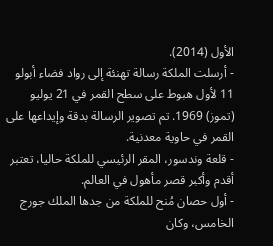الأول (2014).
- أرسلت الملكة رسالة تهنئة إلى رواد فضاء أبولو 11 لأول هبوط على سطح القمر في 21 يوليو (تموز) 1969. تم تصوير الرسالة بدقة وإيداعها على القمر في حاوية معدنية.
- قلعة وندسور، المقر الرئيسي للملكة حاليا، تعتبر أقدم وأكبر قصر مأهول في العالم.
- أول حصان مُنح للملكة من جدها الملك جورج الخامس، وكان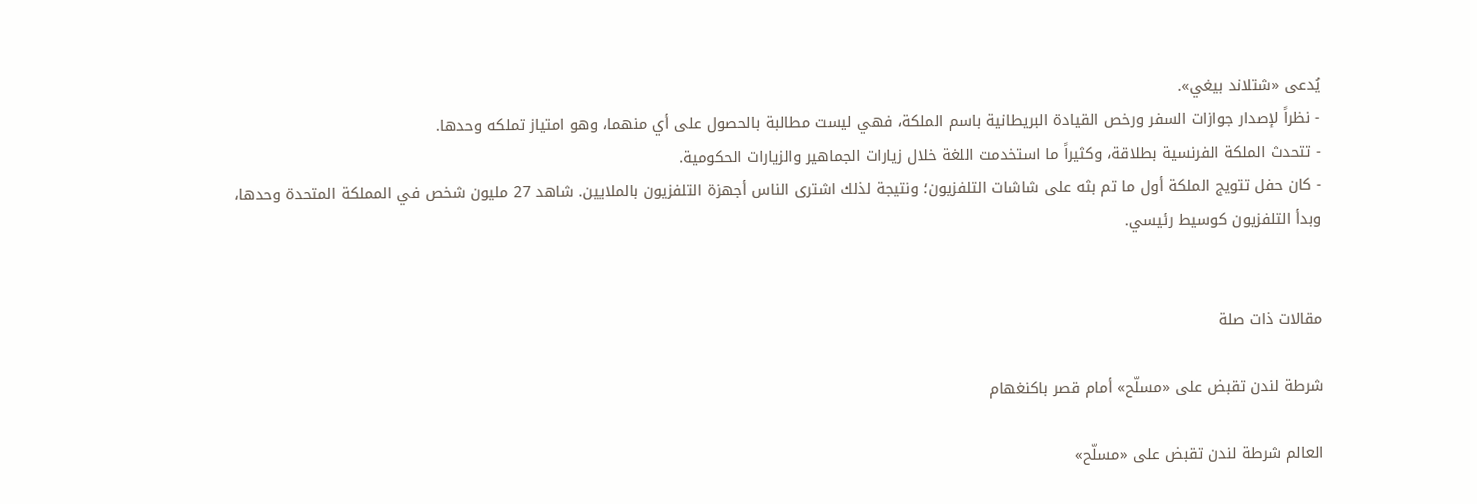يُدعى «شتلاند بيغي».
- نظراً لإصدار جوازات السفر ورخص القيادة البريطانية باسم الملكة، فهي ليست مطالبة بالحصول على أي منهما، وهو امتياز تملكه وحدها.
- تتحدث الملكة الفرنسية بطلاقة، وكثيراً ما استخدمت اللغة خلال زيارات الجماهير والزيارات الحكومية.
- كان حفل تتويج الملكة أول ما تم بثه على شاشات التلفزيون؛ ونتيجة لذلك اشترى الناس أجهزة التلفزيون بالملايين. شاهد 27 مليون شخص في المملكة المتحدة وحدها، وبدأ التلفزيون كوسيط رئيسي.


مقالات ذات صلة

شرطة لندن تقبض على «مسلّح» أمام قصر باكنغهام

العالم شرطة لندن تقبض على «مسلّح»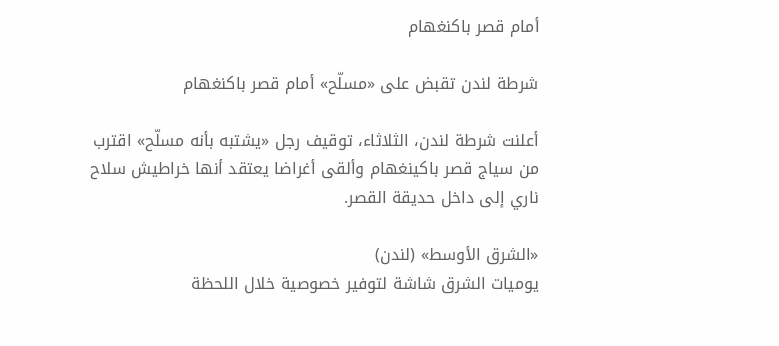أمام قصر باكنغهام

شرطة لندن تقبض على «مسلّح» أمام قصر باكنغهام

أعلنت شرطة لندن، الثلاثاء، توقيف رجل «يشتبه بأنه مسلّح» اقترب من سياج قصر باكينغهام وألقى أغراضا يعتقد أنها خراطيش سلاح ناري إلى داخل حديقة القصر.

«الشرق الأوسط» (لندن)
يوميات الشرق شاشة لتوفير خصوصية خلال اللحظة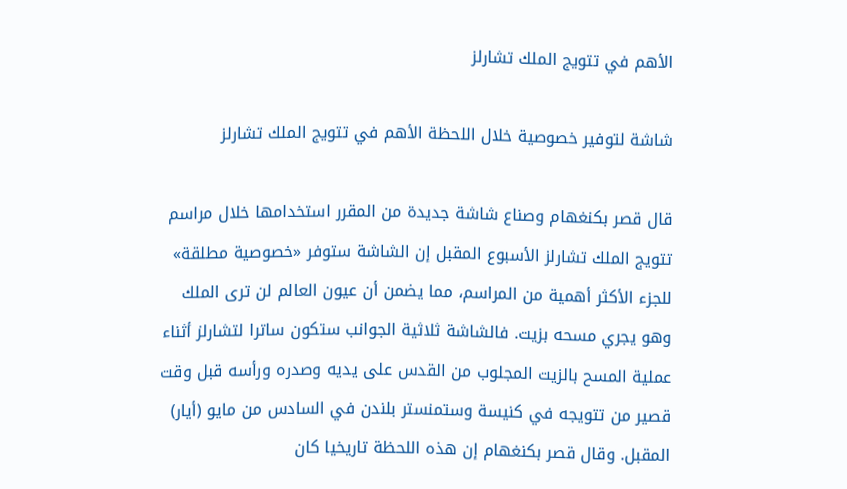الأهم في تتويج الملك تشارلز

شاشة لتوفير خصوصية خلال اللحظة الأهم في تتويج الملك تشارلز

قال قصر بكنغهام وصناع شاشة جديدة من المقرر استخدامها خلال مراسم تتويج الملك تشارلز الأسبوع المقبل إن الشاشة ستوفر «خصوصية مطلقة» للجزء الأكثر أهمية من المراسم، مما يضمن أن عيون العالم لن ترى الملك وهو يجري مسحه بزيت. فالشاشة ثلاثية الجوانب ستكون ساترا لتشارلز أثناء عملية المسح بالزيت المجلوب من القدس على يديه وصدره ورأسه قبل وقت قصير من تتويجه في كنيسة وستمنستر بلندن في السادس من مايو (أيار) المقبل. وقال قصر بكنغهام إن هذه اللحظة تاريخيا كان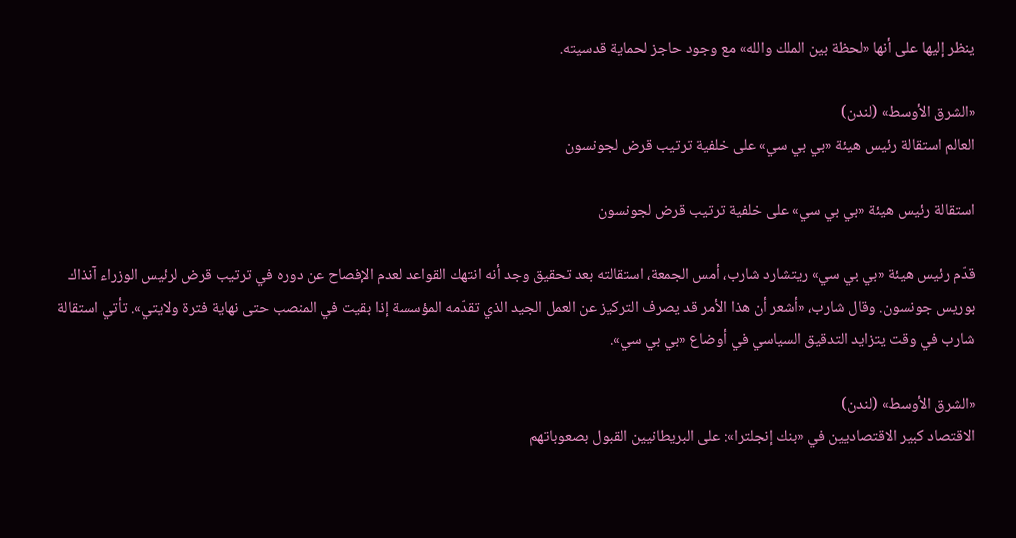ينظر إليها على أنها «لحظة بين الملك والله» مع وجود حاجز لحماية قدسيته.

«الشرق الأوسط» (لندن)
العالم استقالة رئيس هيئة «بي بي سي» على خلفية ترتيب قرض لجونسون

استقالة رئيس هيئة «بي بي سي» على خلفية ترتيب قرض لجونسون

قدّم رئيس هيئة «بي بي سي» ريتشارد شارب، أمس الجمعة، استقالته بعد تحقيق وجد أنه انتهك القواعد لعدم الإفصاح عن دوره في ترتيب قرض لرئيس الوزراء آنذاك بوريس جونسون. وقال شارب، «أشعر أن هذا الأمر قد يصرف التركيز عن العمل الجيد الذي تقدّمه المؤسسة إذا بقيت في المنصب حتى نهاية فترة ولايتي». تأتي استقالة شارب في وقت يتزايد التدقيق السياسي في أوضاع «بي بي سي».

«الشرق الأوسط» (لندن)
الاقتصاد كبير الاقتصاديين في «بنك إنجلترا»: على البريطانيين القبول بصعوباتهم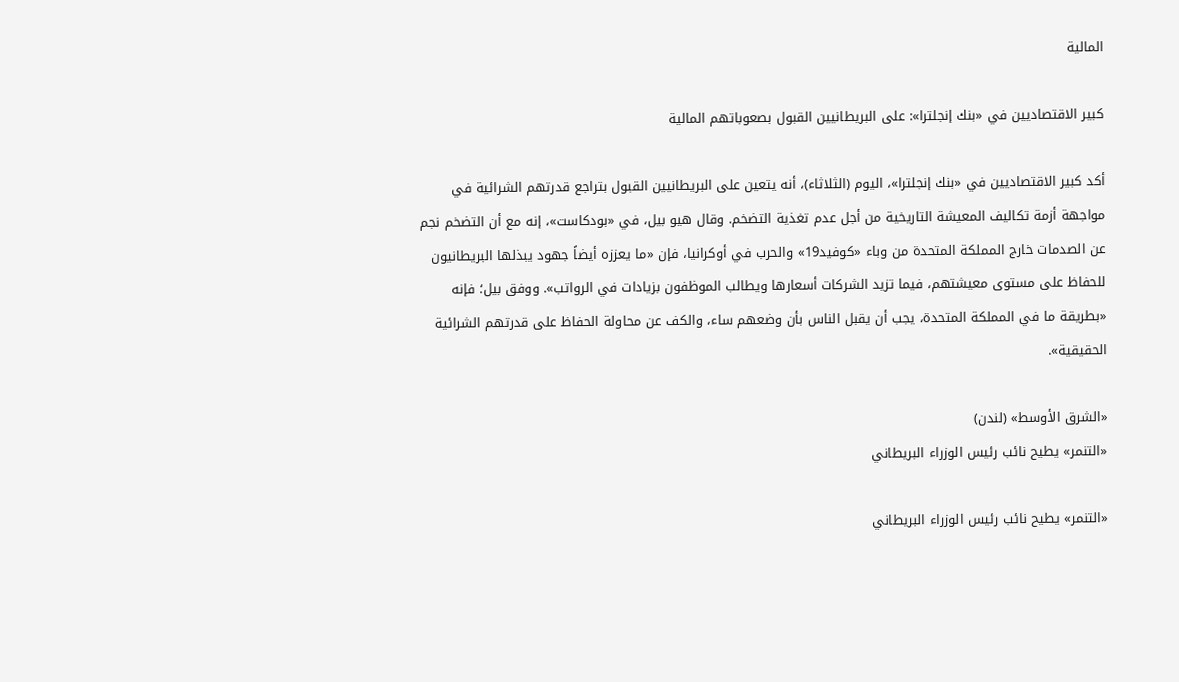المالية

كبير الاقتصاديين في «بنك إنجلترا»: على البريطانيين القبول بصعوباتهم المالية

أكد كبير الاقتصاديين في «بنك إنجلترا»، اليوم (الثلاثاء)، أنه يتعين على البريطانيين القبول بتراجع قدرتهم الشرائية في مواجهة أزمة تكاليف المعيشة التاريخية من أجل عدم تغذية التضخم. وقال هيو بيل، في «بودكاست»، إنه مع أن التضخم نجم عن الصدمات خارج المملكة المتحدة من وباء «كوفيد19» والحرب في أوكرانيا، فإن «ما يعززه أيضاً جهود يبذلها البريطانيون للحفاظ على مستوى معيشتهم، فيما تزيد الشركات أسعارها ويطالب الموظفون بزيادات في الرواتب». ووفق بيل؛ فإنه «بطريقة ما في المملكة المتحدة، يجب أن يقبل الناس بأن وضعهم ساء، والكف عن محاولة الحفاظ على قدرتهم الشرائية الحقيقية».

«الشرق الأوسط» (لندن)
«التنمر» يطيح نائب رئيس الوزراء البريطاني

«التنمر» يطيح نائب رئيس الوزراء البريطاني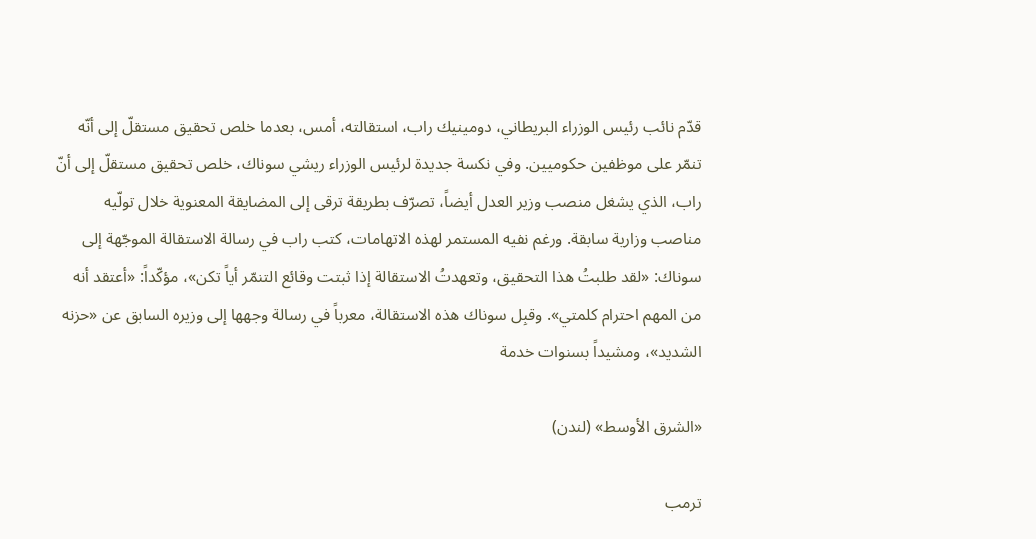قدّم نائب رئيس الوزراء البريطاني، دومينيك راب، استقالته، أمس، بعدما خلص تحقيق مستقلّ إلى أنّه تنمّر على موظفين حكوميين. وفي نكسة جديدة لرئيس الوزراء ريشي سوناك، خلص تحقيق مستقلّ إلى أنّ راب، الذي يشغل منصب وزير العدل أيضاً، تصرّف بطريقة ترقى إلى المضايقة المعنوية خلال تولّيه مناصب وزارية سابقة. ورغم نفيه المستمر لهذه الاتهامات، كتب راب في رسالة الاستقالة الموجّهة إلى سوناك: «لقد طلبتُ هذا التحقيق، وتعهدتُ الاستقالة إذا ثبتت وقائع التنمّر أياً تكن»، مؤكّداً: «أعتقد أنه من المهم احترام كلمتي». وقبِل سوناك هذه الاستقالة، معرباً في رسالة وجهها إلى وزيره السابق عن «حزنه الشديد»، ومشيداً بسنوات خدمة

«الشرق الأوسط» (لندن)

ترمب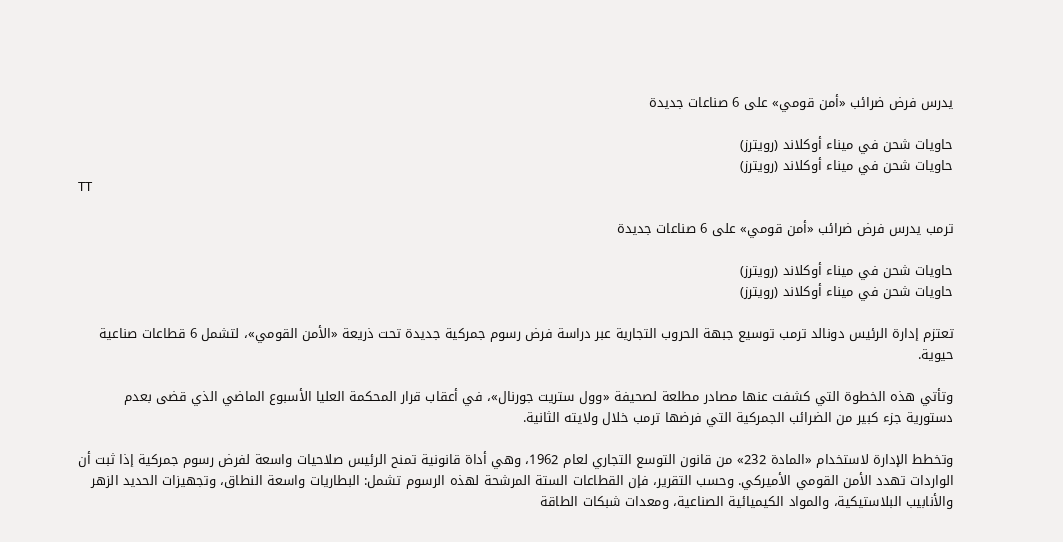يدرس فرض ضرائب «أمن قومي» على 6 صناعات جديدة

حاويات شحن في ميناء أوكلاند (رويترز)
حاويات شحن في ميناء أوكلاند (رويترز)
TT

ترمب يدرس فرض ضرائب «أمن قومي» على 6 صناعات جديدة

حاويات شحن في ميناء أوكلاند (رويترز)
حاويات شحن في ميناء أوكلاند (رويترز)

تعتزم إدارة الرئيس دونالد ترمب توسيع جبهة الحروب التجارية عبر دراسة فرض رسوم جمركية جديدة تحت ذريعة «الأمن القومي»، لتشمل 6 قطاعات صناعية حيوية.

وتأتي هذه الخطوة التي كشفت عنها مصادر مطلعة لصحيفة «وول ستريت جورنال»، في أعقاب قرار المحكمة العليا الأسبوع الماضي الذي قضى بعدم دستورية جزء كبير من الضرائب الجمركية التي فرضها ترمب خلال ولايته الثانية.

وتخطط الإدارة لاستخدام «المادة 232» من قانون التوسع التجاري لعام 1962، وهي أداة قانونية تمنح الرئيس صلاحيات واسعة لفرض رسوم جمركية إذا ثبت أن الواردات تهدد الأمن القومي الأميركي. وحسب التقرير، فإن القطاعات الستة المرشحة لهذه الرسوم تشمل: البطاريات واسعة النطاق، وتجهيزات الحديد الزهر والأنابيب البلاستيكية، والمواد الكيميائية الصناعية، ومعدات شبكات الطاقة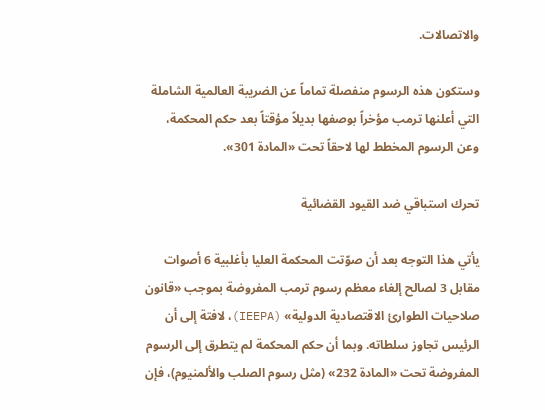والاتصالات.

وستكون هذه الرسوم منفصلة تماماً عن الضريبة العالمية الشاملة التي أعلنها ترمب مؤخراً بوصفها بديلاً مؤقتاً بعد حكم المحكمة، وعن الرسوم المخطط لها لاحقاً تحت «المادة 301».

تحرك استباقي ضد القيود القضائية

يأتي هذا التوجه بعد أن صوّتت المحكمة العليا بأغلبية 6 أصوات مقابل 3 لصالح إلغاء معظم رسوم ترمب المفروضة بموجب «قانون صلاحيات الطوارئ الاقتصادية الدولية» (IEEPA)، لافتة إلى أن الرئيس تجاوز سلطاته. وبما أن حكم المحكمة لم يتطرق إلى الرسوم المفروضة تحت «المادة 232» (مثل رسوم الصلب والألمنيوم)، فإن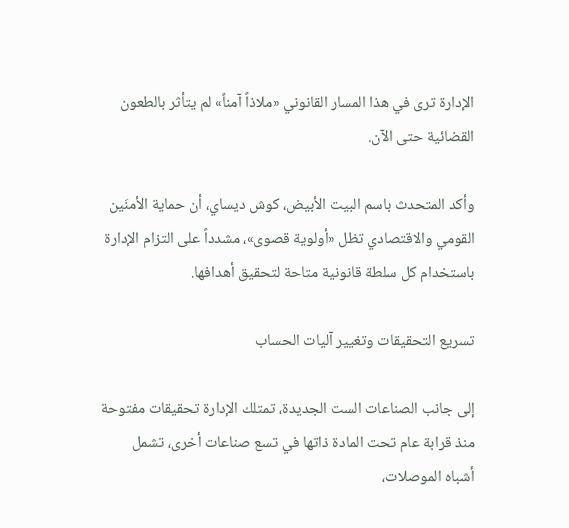الإدارة ترى في هذا المسار القانوني «ملاذاً آمناً» لم يتأثر بالطعون القضائية حتى الآن.

وأكد المتحدث باسم البيت الأبيض، كوش ديساي، أن حماية الأمنَين القومي والاقتصادي تظل «أولوية قصوى»، مشدداً على التزام الإدارة باستخدام كل سلطة قانونية متاحة لتحقيق أهدافها.

تسريع التحقيقات وتغيير آليات الحساب

إلى جانب الصناعات الست الجديدة، تمتلك الإدارة تحقيقات مفتوحة منذ قرابة عام تحت المادة ذاتها في تسع صناعات أخرى، تشمل أشباه الموصلات،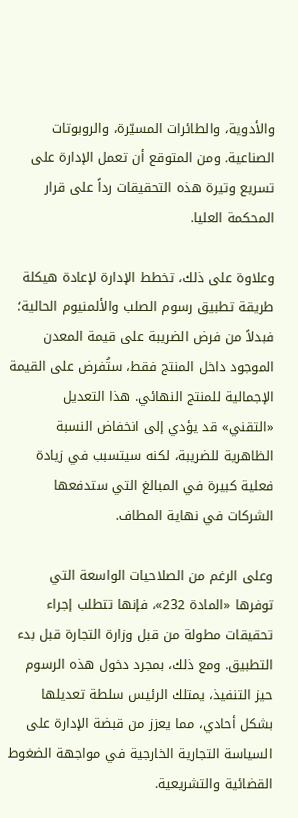والأدوية، والطائرات المسيّرة، والروبوتات الصناعية. ومن المتوقع أن تعمل الإدارة على تسريع وتيرة هذه التحقيقات رداً على قرار المحكمة العليا.

وعلاوة على ذلك، تخطط الإدارة لإعادة هيكلة طريقة تطبيق رسوم الصلب والألمنيوم الحالية؛ فبدلاً من فرض الضريبة على قيمة المعدن الموجود داخل المنتج فقط، ستُفرض على القيمة الإجمالية للمنتج النهائي. هذا التعديل «التقني» قد يؤدي إلى انخفاض النسبة الظاهرية للضريبة، لكنه سيتسبب في زيادة فعلية كبيرة في المبالغ التي ستدفعها الشركات في نهاية المطاف.

وعلى الرغم من الصلاحيات الواسعة التي توفرها «المادة 232»، فإنها تتطلب إجراء تحقيقات مطولة من قبل وزارة التجارة قبل بدء التطبيق. ومع ذلك، بمجرد دخول هذه الرسوم حيز التنفيذ، يمتلك الرئيس سلطة تعديلها بشكل أحادي، مما يعزز من قبضة الإدارة على السياسة التجارية الخارجية في مواجهة الضغوط القضائية والتشريعية.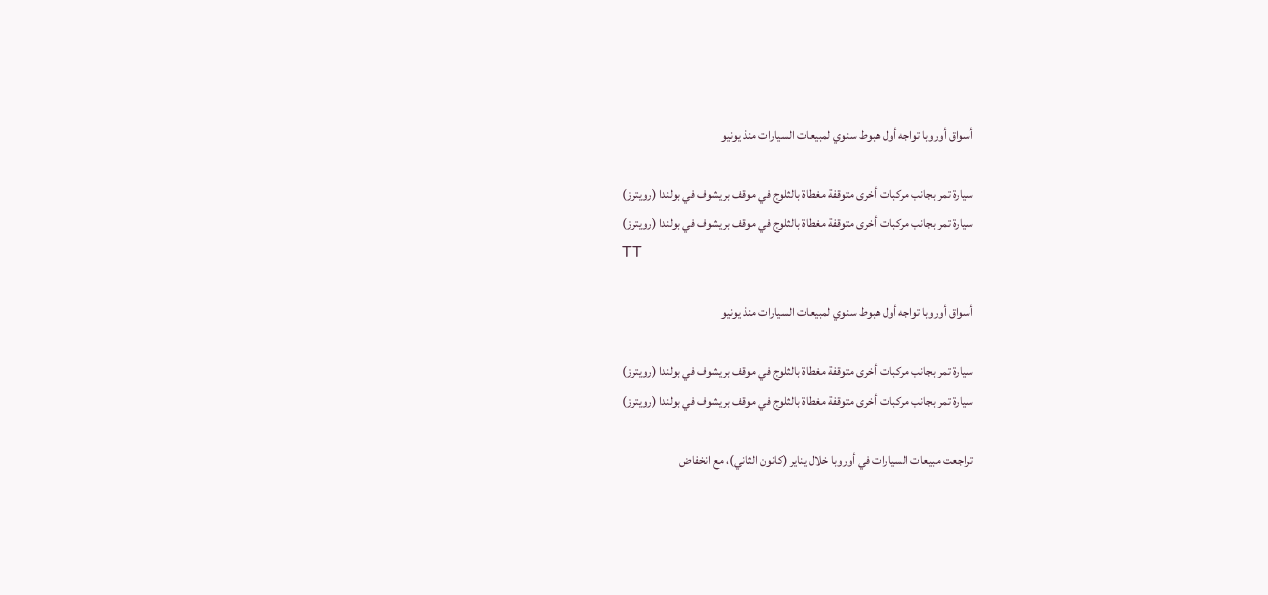أسواق أوروبا تواجه أول هبوط سنوي لمبيعات السيارات منذ يونيو

سيارة تمر بجانب مركبات أخرى متوقفة مغطاة بالثلوج في موقف بريشوف في بولندا (رويترز)
سيارة تمر بجانب مركبات أخرى متوقفة مغطاة بالثلوج في موقف بريشوف في بولندا (رويترز)
TT

أسواق أوروبا تواجه أول هبوط سنوي لمبيعات السيارات منذ يونيو

سيارة تمر بجانب مركبات أخرى متوقفة مغطاة بالثلوج في موقف بريشوف في بولندا (رويترز)
سيارة تمر بجانب مركبات أخرى متوقفة مغطاة بالثلوج في موقف بريشوف في بولندا (رويترز)

تراجعت مبيعات السيارات في أوروبا خلال يناير (كانون الثاني)، مع انخفاض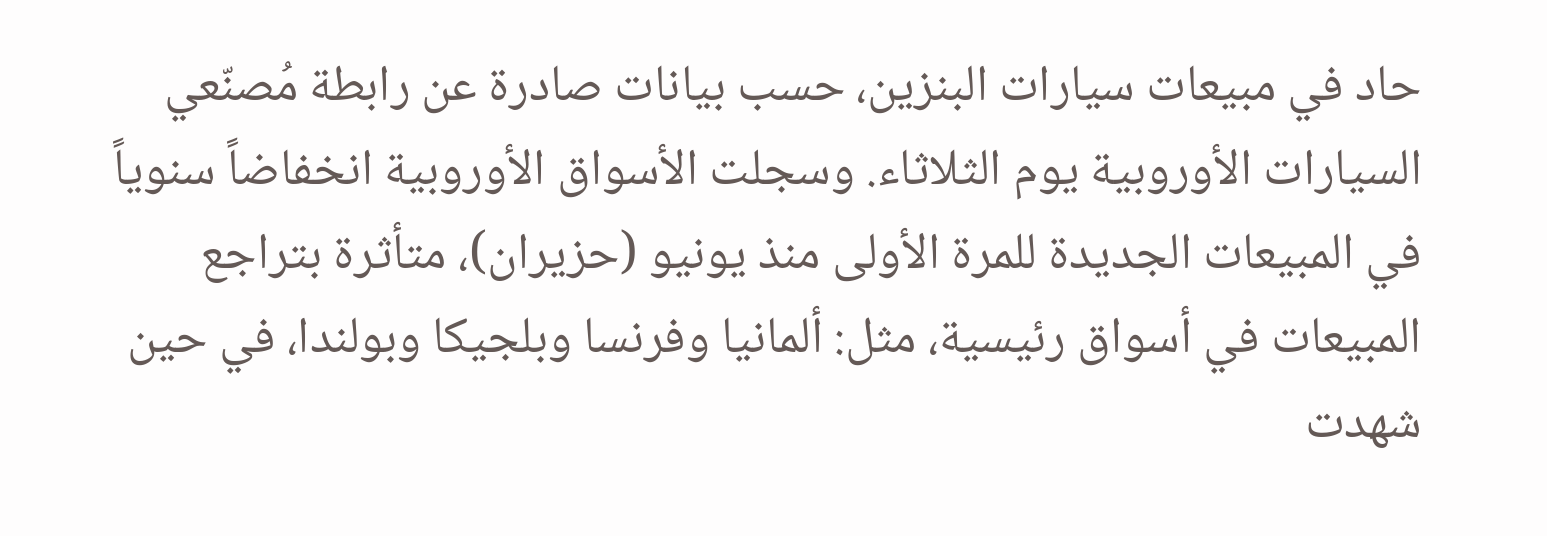حاد في مبيعات سيارات البنزين، حسب بيانات صادرة عن رابطة مُصنّعي السيارات الأوروبية يوم الثلاثاء. وسجلت الأسواق الأوروبية انخفاضاً سنوياً في المبيعات الجديدة للمرة الأولى منذ يونيو (حزيران)، متأثرة بتراجع المبيعات في أسواق رئيسية، مثل: ألمانيا وفرنسا وبلجيكا وبولندا، في حين شهدت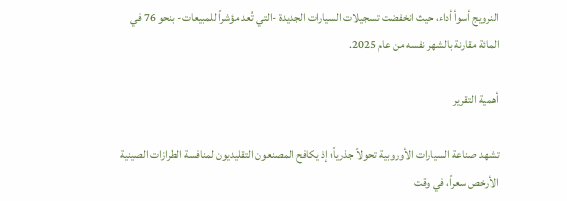النرويج أسوأ أداء، حيث انخفضت تسجيلات السيارات الجديدة -التي تُعد مؤشراً للمبيعات- بنحو 76 في المائة مقارنة بالشهر نفسه من عام 2025.

أهمية التقرير

تشهد صناعة السيارات الأوروبية تحولاً جذرياً؛ إذ يكافح المصنعون التقليديون لمنافسة الطرازات الصينية الأرخص سعراً، في وقت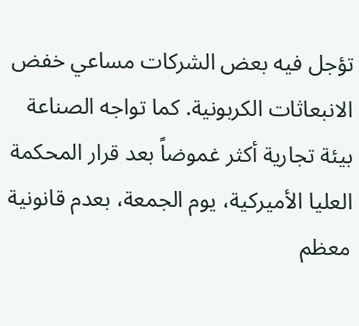تؤجل فيه بعض الشركات مساعي خفض الانبعاثات الكربونية. كما تواجه الصناعة بيئة تجارية أكثر غموضاً بعد قرار المحكمة العليا الأميركية، يوم الجمعة، بعدم قانونية معظم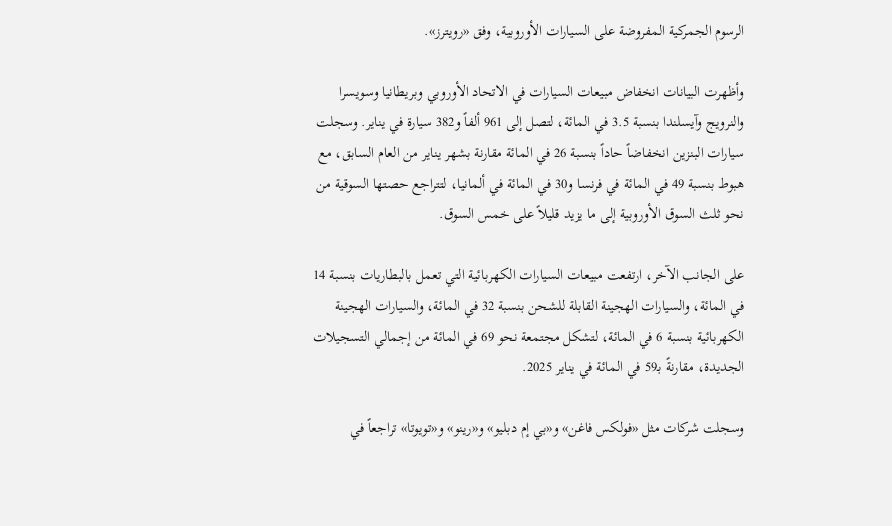الرسوم الجمركية المفروضة على السيارات الأوروبية، وفق «رويترز».

وأظهرت البيانات انخفاض مبيعات السيارات في الاتحاد الأوروبي وبريطانيا وسويسرا والنرويج وآيسلندا بنسبة 3.5 في المائة، لتصل إلى 961 ألفاً و382 سيارة في يناير. وسجلت سيارات البنزين انخفاضاً حاداً بنسبة 26 في المائة مقارنة بشهر يناير من العام السابق، مع هبوط بنسبة 49 في المائة في فرنسا و30 في المائة في ألمانيا، لتتراجع حصتها السوقية من نحو ثلث السوق الأوروبية إلى ما يزيد قليلاً على خمس السوق.

على الجانب الآخر، ارتفعت مبيعات السيارات الكهربائية التي تعمل بالبطاريات بنسبة 14 في المائة، والسيارات الهجينة القابلة للشحن بنسبة 32 في المائة، والسيارات الهجينة الكهربائية بنسبة 6 في المائة، لتشكل مجتمعة نحو 69 في المائة من إجمالي التسجيلات الجديدة، مقارنةً بـ59 في المائة في يناير 2025.

وسجلت شركات مثل «فولكس فاغن» و«بي إم دبليو» و«رينو» و«تويوتا» تراجعاً في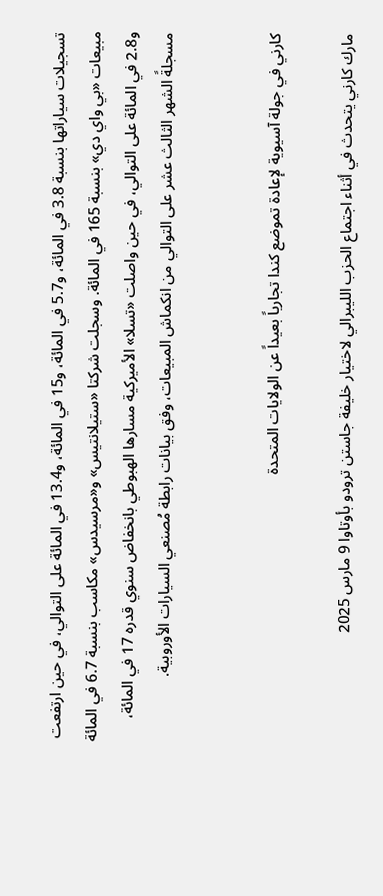تسجيلات سياراتها بنسبة 3.8 في المائة، و5.7 في المائة، و15 في المائة، و13.4 في المائة على التوالي، في حين ارتفعت مبيعات «بي واي دي» بنسبة 165 في المائة. وسجلت شركتا «ستيلانتيس» و«مرسيدس» مكاسب بنسبة 6.7 في المائة و2.8 في المائة على التوالي، في حين واصلت «تسلا» الأميركية مسارها الهبوطي بانخفاض سنوي قدره 17 في المائة، مسجلةً الشهر الثالث عشر على التوالي من انكماش المبيعات، وفق بيانات رابطة مُصنعي السيارات الأوروبية.


كارني في جولة آسيوية لإعادة تموضع كندا تجارياً بعيداً عن الولايات المتحدة

مارك كارني يتحدث في أثناء اجتماع الحزب الليبرالي لاختيار خليفة جاستن ترودو بأوتاوا 9 مارس 2025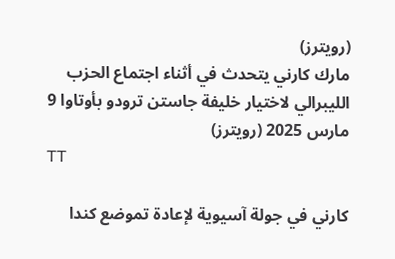(رويترز)
مارك كارني يتحدث في أثناء اجتماع الحزب الليبرالي لاختيار خليفة جاستن ترودو بأوتاوا 9 مارس 2025 (رويترز)
TT

كارني في جولة آسيوية لإعادة تموضع كندا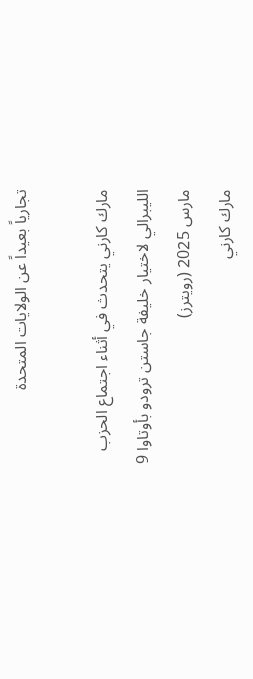تجارياً بعيداً عن الولايات المتحدة

مارك كارني يتحدث في أثناء اجتماع الحزب الليبرالي لاختيار خليفة جاستن ترودو بأوتاوا 9 مارس 2025 (رويترز)
مارك كارني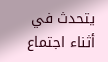يتحدث في أثناء اجتماع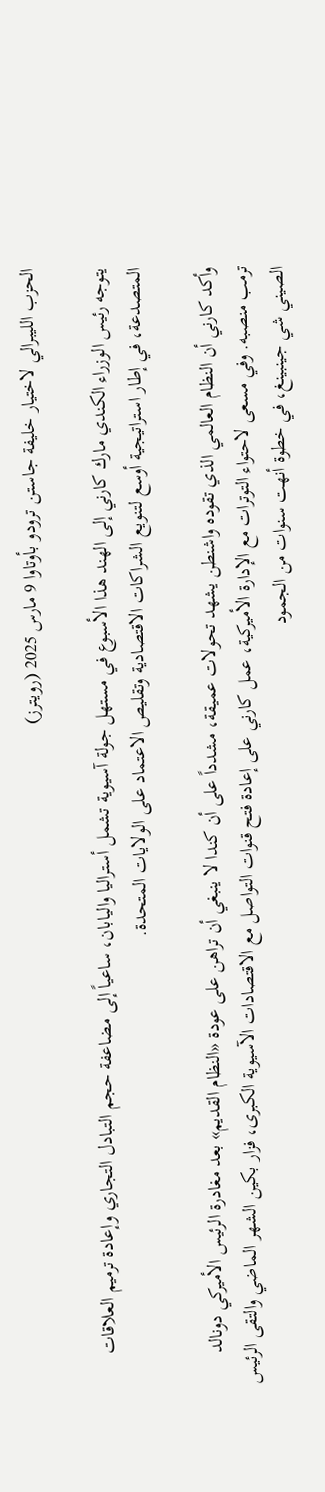الحزب الليبرالي لاختيار خليفة جاستن ترودو بأوتاوا 9 مارس 2025 (رويترز)

يتوجه رئيس الوزراء الكندي مارك كارني إلى الهند هذا الأسبوع في مستهل جولة آسيوية تشمل أستراليا واليابان، ساعياً إلى مضاعفة حجم التبادل التجاري وإعادة ترميم العلاقات المتصدعة، في إطار استراتيجية أوسع لتنويع الشراكات الاقتصادية وتقليص الاعتماد على الولايات المتحدة.

وأكد كارني أن النظام العالمي الذي تقوده واشنطن يشهد تحولات عميقة، مشدداً على أن كندا لا ينبغي أن تراهن على عودة «النظام القديم» بعد مغادرة الرئيس الأميركي دونالد ترمب منصبه. وفي مسعى لاحتواء التوترات مع الإدارة الأميركية، عمل كارني على إعادة فتح قنوات التواصل مع الاقتصادات الآسيوية الكبرى، فزار بكين الشهر الماضي والتقى الرئيس الصيني شي جينبينغ، في خطوة أنهت سنوات من الجمود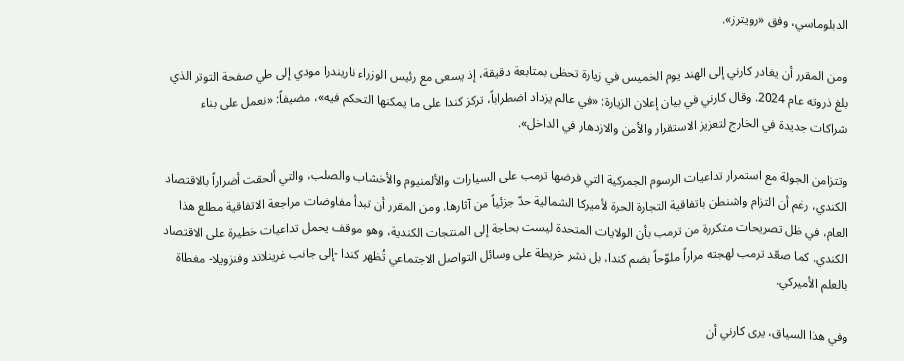الدبلوماسي، وفق «رويترز».

ومن المقرر أن يغادر كارني إلى الهند يوم الخميس في زيارة تحظى بمتابعة دقيقة، إذ يسعى مع رئيس الوزراء ناريندرا مودي إلى طي صفحة التوتر الذي بلغ ذروته عام 2024. وقال كارني في بيان إعلان الزيارة: «في عالم يزداد اضطراباً، تركز كندا على ما يمكنها التحكم فيه»، مضيفاً: «نعمل على بناء شراكات جديدة في الخارج لتعزيز الاستقرار والأمن والازدهار في الداخل».

وتتزامن الجولة مع استمرار تداعيات الرسوم الجمركية التي فرضها ترمب على السيارات والألمنيوم والأخشاب والصلب، والتي ألحقت أضراراً بالاقتصاد الكندي، رغم أن التزام واشنطن باتفاقية التجارة الحرة لأميركا الشمالية حدّ جزئياً من آثارها. ومن المقرر أن تبدأ مفاوضات مراجعة الاتفاقية مطلع هذا العام، في ظل تصريحات متكررة من ترمب بأن الولايات المتحدة ليست بحاجة إلى المنتجات الكندية، وهو موقف يحمل تداعيات خطيرة على الاقتصاد الكندي. كما صعّد ترمب لهجته مراراً ملوّحاً بضم كندا، بل نشر خريطة على وسائل التواصل الاجتماعي تُظهر كندا -إلى جانب غرينلاند وفنزويلا- مغطاة بالعلم الأميركي.

وفي هذا السياق، يرى كارني أن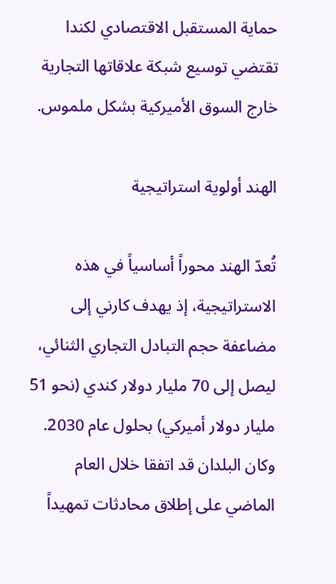حماية المستقبل الاقتصادي لكندا تقتضي توسيع شبكة علاقاتها التجارية خارج السوق الأميركية بشكل ملموس.

الهند أولوية استراتيجية

تُعدّ الهند محوراً أساسياً في هذه الاستراتيجية، إذ يهدف كارني إلى مضاعفة حجم التبادل التجاري الثنائي، ليصل إلى 70 مليار دولار كندي (نحو 51 مليار دولار أميركي) بحلول عام 2030. وكان البلدان قد اتفقا خلال العام الماضي على إطلاق محادثات تمهيداً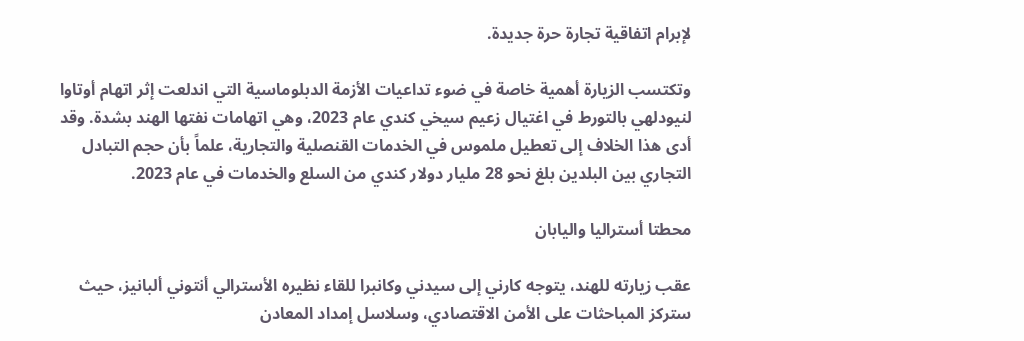لإبرام اتفاقية تجارة حرة جديدة.

وتكتسب الزيارة أهمية خاصة في ضوء تداعيات الأزمة الدبلوماسية التي اندلعت إثر اتهام أوتاوا لنيودلهي بالتورط في اغتيال زعيم سيخي كندي عام 2023، وهي اتهامات نفتها الهند بشدة. وقد أدى هذا الخلاف إلى تعطيل ملموس في الخدمات القنصلية والتجارية، علماً بأن حجم التبادل التجاري بين البلدين بلغ نحو 28 مليار دولار كندي من السلع والخدمات في عام 2023.

محطتا أستراليا واليابان

عقب زيارته للهند، يتوجه كارني إلى سيدني وكانبرا للقاء نظيره الأسترالي أنتوني ألبانيز، حيث ستركز المباحثات على الأمن الاقتصادي، وسلاسل إمداد المعادن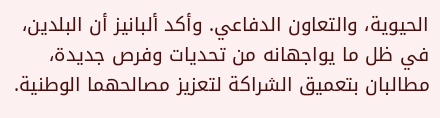الحيوية، والتعاون الدفاعي. وأكد ألبانيز أن البلدين، في ظل ما يواجهانه من تحديات وفرص جديدة، مطالبان بتعميق الشراكة لتعزيز مصالحهما الوطنية.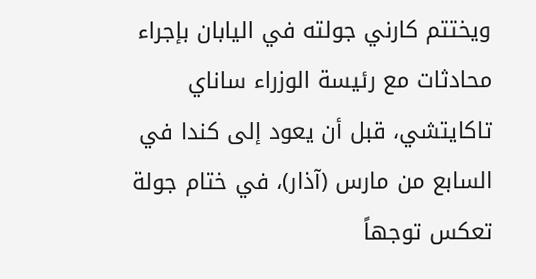ويختتم كارني جولته في اليابان بإجراء محادثات مع رئيسة الوزراء ساناي تاكايتشي، قبل أن يعود إلى كندا في السابع من مارس (آذار)، في ختام جولة تعكس توجهاً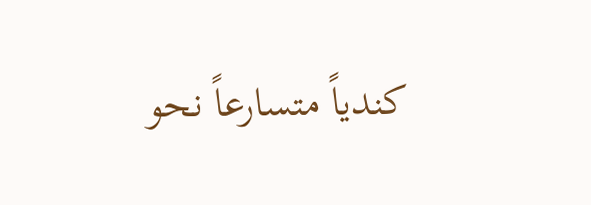كندياً متسارعاً نحو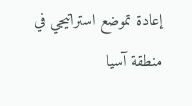إعادة تموضع استراتيجي في منطقة آسيا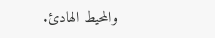والمحيط الهادئ.